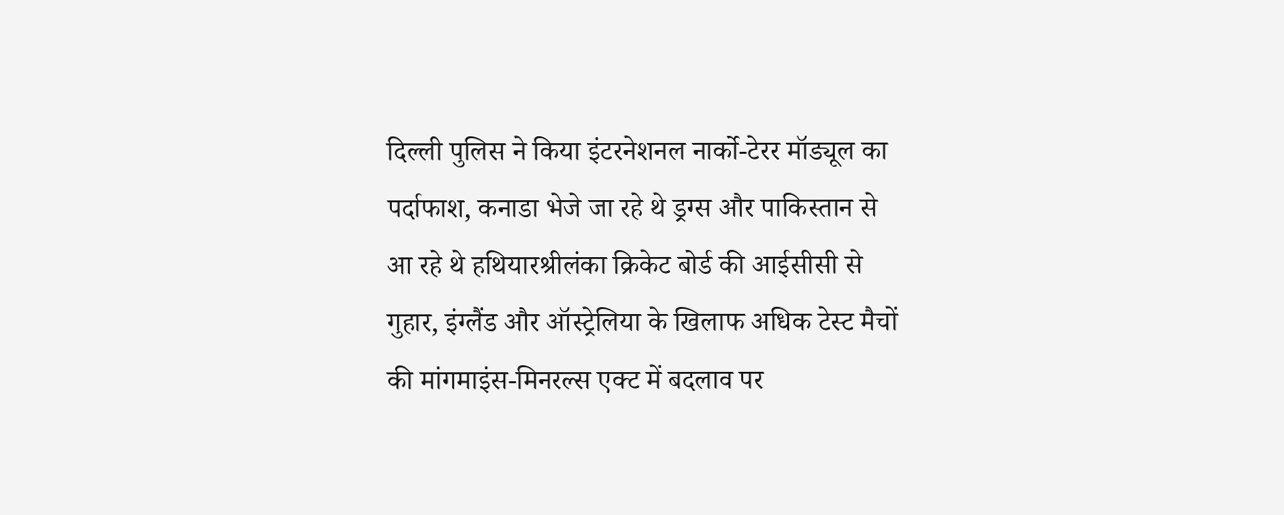दिल्ली पुलिस ने किया इंटरनेशनल नार्को-टेरर मॉड्यूल का पर्दाफाश, कनाडा भेजे जा रहे थे ड्रग्स और पाकिस्तान से आ रहे थे हथियारश्रीलंका क्रिकेट बोर्ड की आईसीसी से गुहार, इंग्लैंड और ऑस्ट्रेलिया के खिलाफ अधिक टेस्ट मैचों की मांगमाइंस-मिनरल्स एक्ट में बदलाव पर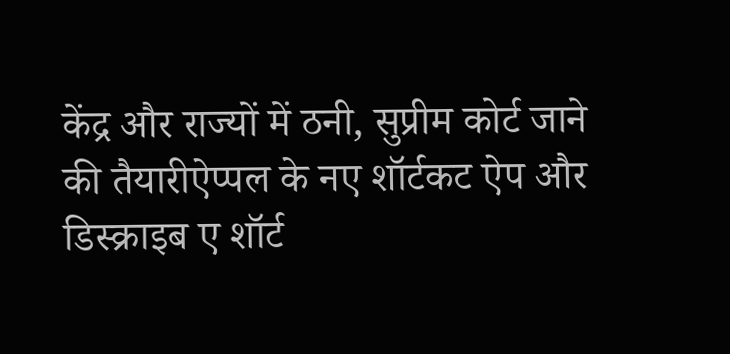केंद्र और राज्यों में ठनी, सुप्रीम कोर्ट जाने की तैयारीऐप्पल के नए शॉर्टकट ऐप और डिस्क्राइब ए शॉर्ट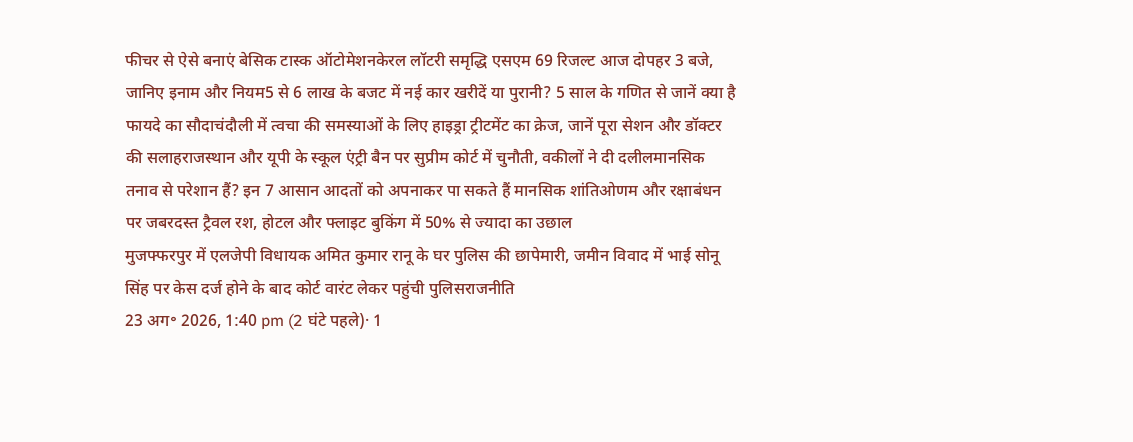फीचर से ऐसे बनाएं बेसिक टास्क ऑटोमेशनकेरल लॉटरी समृद्धि एसएम 69 रिजल्ट आज दोपहर 3 बजे, जानिए इनाम और नियम5 से 6 लाख के बजट में नई कार खरीदें या पुरानी? 5 साल के गणित से जानें क्या है फायदे का सौदाचंदौली में त्वचा की समस्याओं के लिए हाइड्रा ट्रीटमेंट का क्रेज, जानें पूरा सेशन और डॉक्टर की सलाहराजस्थान और यूपी के स्कूल एंट्री बैन पर सुप्रीम कोर्ट में चुनौती, वकीलों ने दी दलीलमानसिक तनाव से परेशान हैं? इन 7 आसान आदतों को अपनाकर पा सकते हैं मानसिक शांतिओणम और रक्षाबंधन पर जबरदस्त ट्रैवल रश, होटल और फ्लाइट बुकिंग में 50% से ज्यादा का उछाल
मुजफ्फरपुर में एलजेपी विधायक अमित कुमार रानू के घर पुलिस की छापेमारी, जमीन विवाद में भाई सोनू सिंह पर केस दर्ज होने के बाद कोर्ट वारंट लेकर पहुंची पुलिसराजनीति
23 अग॰ 2026, 1:40 pm (2 घंटे पहले)· 1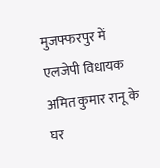मुजफ्फरपुर में एलजेपी विधायक अमित कुमार रानू के घर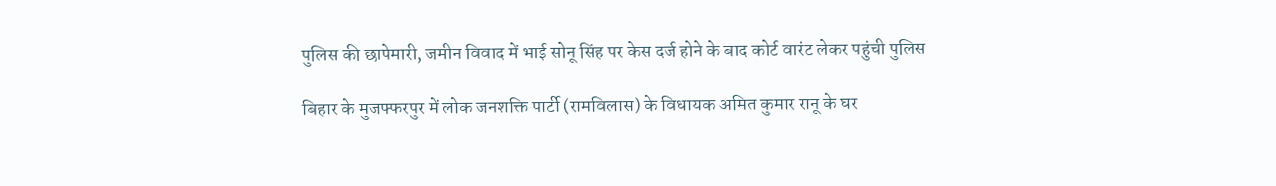पुलिस की छापेमारी, जमीन विवाद में भाई सोनू सिंह पर केस दर्ज होने के बाद कोर्ट वारंट लेकर पहुंची पुलिस

बिहार के मुजफ्फरपुर में लोक जनशक्ति पार्टी (रामविलास) के विधायक अमित कुमार रानू के घर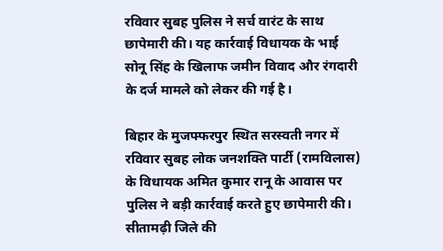रविवार सुबह पुलिस ने सर्च वारंट के साथ छापेमारी की। यह कार्रवाई विधायक के भाई सोनू सिंह के खिलाफ जमीन विवाद और रंगदारी के दर्ज मामले को लेकर की गई है।

बिहार के मुजफ्फरपुर स्थित सरस्वती नगर में रविवार सुबह लोक जनशक्ति पार्टी (रामविलास) के विधायक अमित कुमार रानू के आवास पर पुलिस ने बड़ी कार्रवाई करते हुए छापेमारी की। सीतामढ़ी जिले की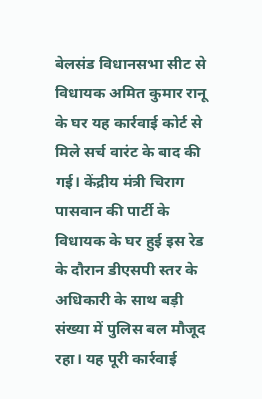बेलसंड विधानसभा सीट से विधायक अमित कुमार रानू के घर यह कार्रवाई कोर्ट से मिले सर्च वारंट के बाद की गई। केंद्रीय मंत्री चिराग पासवान की पार्टी के विधायक के घर हुई इस रेड के दौरान डीएसपी स्तर के अधिकारी के साथ बड़ी संख्या में पुलिस बल मौजूद रहा। यह पूरी कार्रवाई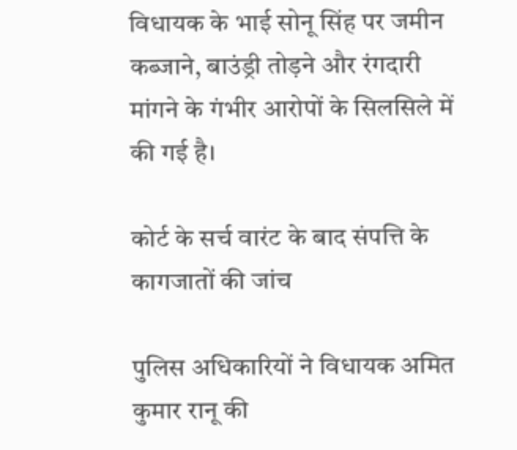विधायक के भाई सोनू सिंह पर जमीन कब्जाने, बाउंड्री तोड़ने और रंगदारी मांगने के गंभीर आरोपों के सिलसिले में की गई है।

कोर्ट के सर्च वारंट के बाद संपत्ति के कागजातों की जांच

पुलिस अधिकारियों ने विधायक अमित कुमार रानू की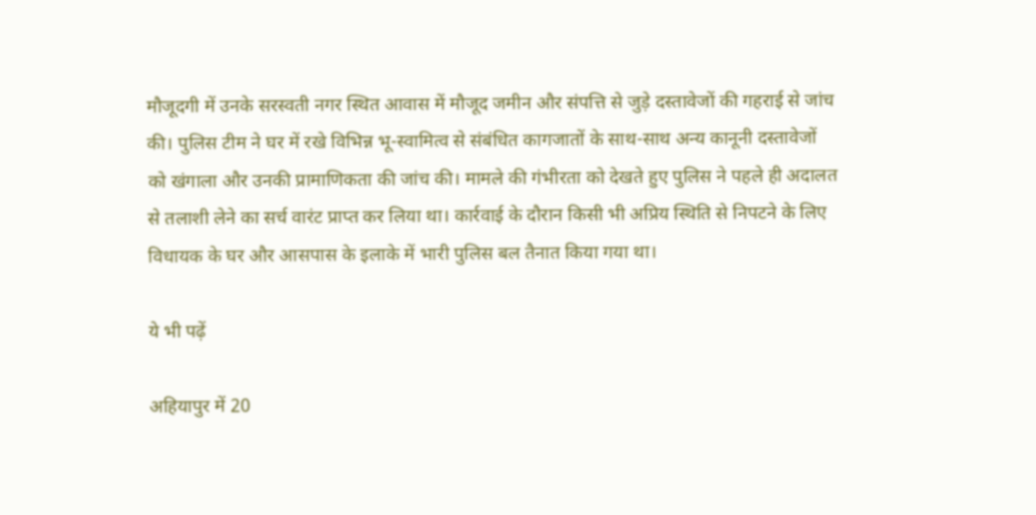मौजूदगी में उनके सरस्वती नगर स्थित आवास में मौजूद जमीन और संपत्ति से जुड़े दस्तावेजों की गहराई से जांच की। पुलिस टीम ने घर में रखे विभिन्न भू-स्वामित्व से संबंधित कागजातों के साथ-साथ अन्य कानूनी दस्तावेजों को खंगाला और उनकी प्रामाणिकता की जांच की। मामले की गंभीरता को देखते हुए पुलिस ने पहले ही अदालत से तलाशी लेने का सर्च वारंट प्राप्त कर लिया था। कार्रवाई के दौरान किसी भी अप्रिय स्थिति से निपटने के लिए विधायक के घर और आसपास के इलाके में भारी पुलिस बल तैनात किया गया था।

ये भी पढ़ें

अहियापुर में 20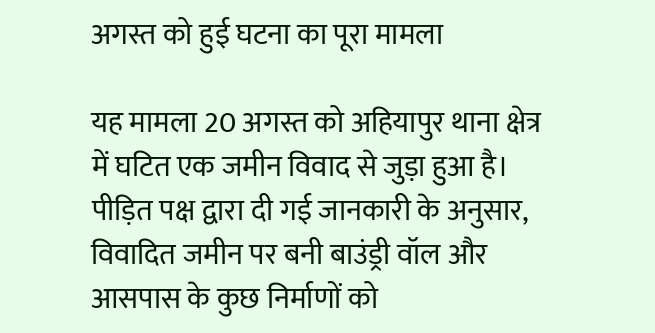अगस्त को हुई घटना का पूरा मामला

यह मामला 20 अगस्त को अहियापुर थाना क्षेत्र में घटित एक जमीन विवाद से जुड़ा हुआ है। पीड़ित पक्ष द्वारा दी गई जानकारी के अनुसार, विवादित जमीन पर बनी बाउंड्री वॉल और आसपास के कुछ निर्माणों को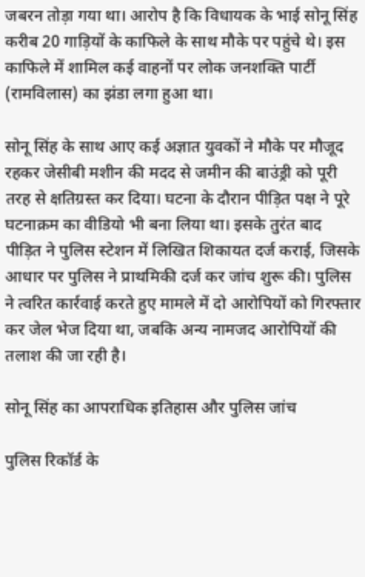जबरन तोड़ा गया था। आरोप है कि विधायक के भाई सोनू सिंह करीब 20 गाड़ियों के काफिले के साथ मौके पर पहुंचे थे। इस काफिले में शामिल कई वाहनों पर लोक जनशक्ति पार्टी (रामविलास) का झंडा लगा हुआ था।

सोनू सिंह के साथ आए कई अज्ञात युवकों ने मौके पर मौजूद रहकर जेसीबी मशीन की मदद से जमीन की बाउंड्री को पूरी तरह से क्षतिग्रस्त कर दिया। घटना के दौरान पीड़ित पक्ष ने पूरे घटनाक्रम का वीडियो भी बना लिया था। इसके तुरंत बाद पीड़ित ने पुलिस स्टेशन में लिखित शिकायत दर्ज कराई, जिसके आधार पर पुलिस ने प्राथमिकी दर्ज कर जांच शुरू की। पुलिस ने त्वरित कार्रवाई करते हुए मामले में दो आरोपियों को गिरफ्तार कर जेल भेज दिया था, जबकि अन्य नामजद आरोपियों की तलाश की जा रही है।

सोनू सिंह का आपराधिक इतिहास और पुलिस जांच

पुलिस रिकॉर्ड के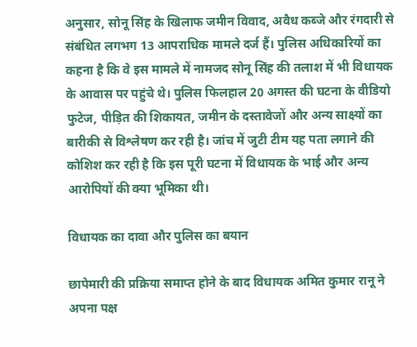अनुसार, सोनू सिंह के खिलाफ जमीन विवाद, अवैध कब्जे और रंगदारी से संबंधित लगभग 13 आपराधिक मामले दर्ज हैं। पुलिस अधिकारियों का कहना है कि वे इस मामले में नामजद सोनू सिंह की तलाश में भी विधायक के आवास पर पहुंचे थे। पुलिस फिलहाल 20 अगस्त की घटना के वीडियो फुटेज, पीड़ित की शिकायत, जमीन के दस्तावेजों और अन्य साक्ष्यों का बारीकी से विश्लेषण कर रही है। जांच में जुटी टीम यह पता लगाने की कोशिश कर रही है कि इस पूरी घटना में विधायक के भाई और अन्य आरोपियों की क्या भूमिका थी।

विधायक का दावा और पुलिस का बयान

छापेमारी की प्रक्रिया समाप्त होने के बाद विधायक अमित कुमार रानू ने अपना पक्ष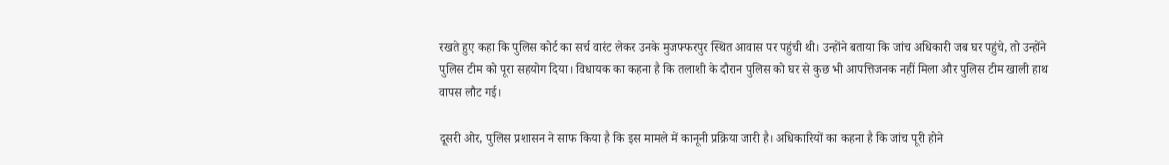रखते हुए कहा कि पुलिस कोर्ट का सर्च वारंट लेकर उनके मुजफ्फरपुर स्थित आवास पर पहुंची थी। उन्होंने बताया कि जांच अधिकारी जब घर पहुंचे, तो उन्होंने पुलिस टीम को पूरा सहयोग दिया। विधायक का कहना है कि तलाशी के दौरान पुलिस को घर से कुछ भी आपत्तिजनक नहीं मिला और पुलिस टीम खाली हाथ वापस लौट गई।

दूसरी ओर, पुलिस प्रशासन ने साफ किया है कि इस मामले में कानूनी प्रक्रिया जारी है। अधिकारियों का कहना है कि जांच पूरी होने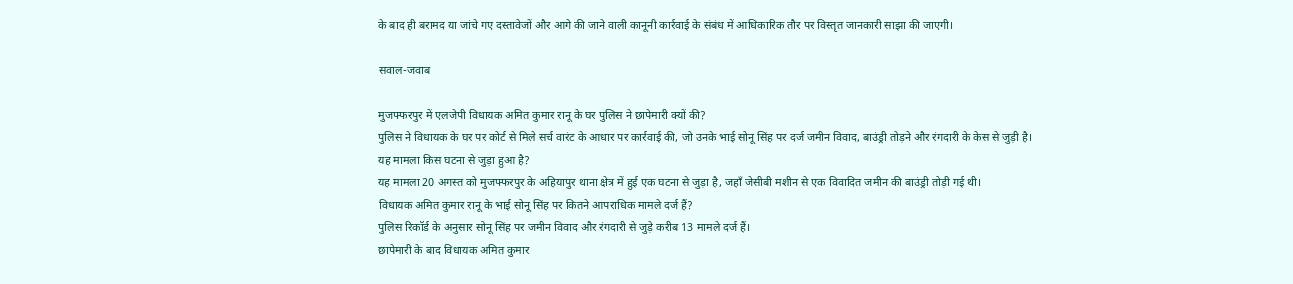के बाद ही बरामद या जांचे गए दस्तावेजों और आगे की जाने वाली कानूनी कार्रवाई के संबंध में आधिकारिक तौर पर विस्तृत जानकारी साझा की जाएगी।

सवाल-जवाब

मुजफ्फरपुर में एलजेपी विधायक अमित कुमार रानू के घर पुलिस ने छापेमारी क्यों की?
पुलिस ने विधायक के घर पर कोर्ट से मिले सर्च वारंट के आधार पर कार्रवाई की, जो उनके भाई सोनू सिंह पर दर्ज जमीन विवाद, बाउंड्री तोड़ने और रंगदारी के केस से जुड़ी है।
यह मामला किस घटना से जुड़ा हुआ है?
यह मामला 20 अगस्त को मुजफ्फरपुर के अहियापुर थाना क्षेत्र में हुई एक घटना से जुड़ा है, जहाँ जेसीबी मशीन से एक विवादित जमीन की बाउंड्री तोड़ी गई थी।
विधायक अमित कुमार रानू के भाई सोनू सिंह पर कितने आपराधिक मामले दर्ज हैं?
पुलिस रिकॉर्ड के अनुसार सोनू सिंह पर जमीन विवाद और रंगदारी से जुड़े करीब 13 मामले दर्ज हैं।
छापेमारी के बाद विधायक अमित कुमार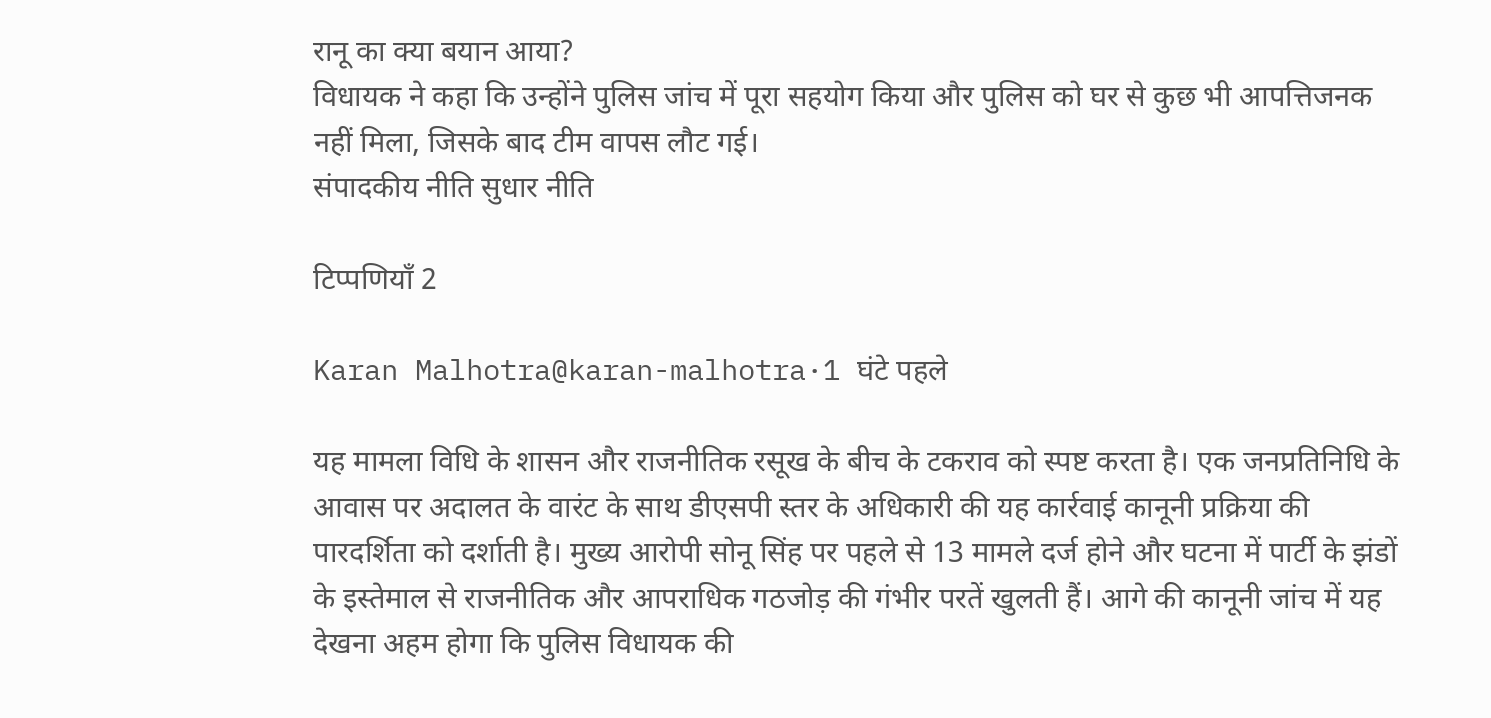रानू का क्या बयान आया?
विधायक ने कहा कि उन्होंने पुलिस जांच में पूरा सहयोग किया और पुलिस को घर से कुछ भी आपत्तिजनक नहीं मिला, जिसके बाद टीम वापस लौट गई।
संपादकीय नीति सुधार नीति

टिप्पणियाँ 2

Karan Malhotra@karan-malhotra·1 घंटे पहले

यह मामला विधि के शासन और राजनीतिक रसूख के बीच के टकराव को स्पष्ट करता है। एक जनप्रतिनिधि के आवास पर अदालत के वारंट के साथ डीएसपी स्तर के अधिकारी की यह कार्रवाई कानूनी प्रक्रिया की पारदर्शिता को दर्शाती है। मुख्य आरोपी सोनू सिंह पर पहले से 13 मामले दर्ज होने और घटना में पार्टी के झंडों के इस्तेमाल से राजनीतिक और आपराधिक गठजोड़ की गंभीर परतें खुलती हैं। आगे की कानूनी जांच में यह देखना अहम होगा कि पुलिस विधायक की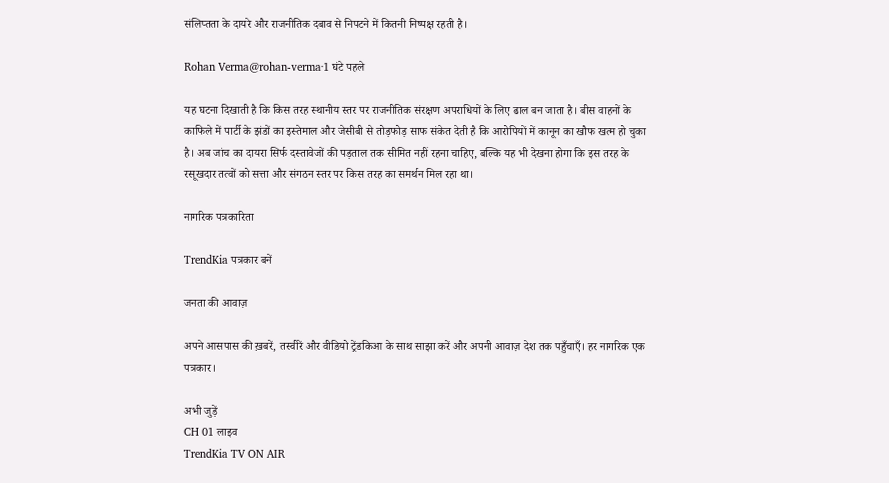संलिप्तता के दायरे और राजनीतिक दबाव से निपटने में कितनी निष्पक्ष रहती है।

Rohan Verma@rohan-verma·1 घंटे पहले

यह घटना दिखाती है कि किस तरह स्थानीय स्तर पर राजनीतिक संरक्षण अपराधियों के लिए ढाल बन जाता है। बीस वाहनों के काफिले में पार्टी के झंडों का इस्तेमाल और जेसीबी से तोड़फोड़ साफ संकेत देती है कि आरोपियों में कानून का खौफ खत्म हो चुका है। अब जांच का दायरा सिर्फ दस्तावेजों की पड़ताल तक सीमित नहीं रहना चाहिए, बल्कि यह भी देखना होगा कि इस तरह के रसूखदार तत्वों को सत्ता और संगठन स्तर पर किस तरह का समर्थन मिल रहा था।

नागरिक पत्रकारिता

TrendKia पत्रकार बनें

जनता की आवाज़

अपने आसपास की ख़बरें, तस्वीरें और वीडियो ट्रेंडकिआ के साथ साझा करें और अपनी आवाज़ देश तक पहुँचाएँ। हर नागरिक एक पत्रकार।

अभी जुड़ें
CH 01 लाइव
TrendKia TV ON AIR